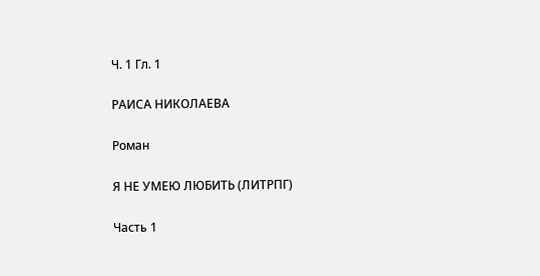Ч. 1 Гл. 1

РАИСА НИКОЛАЕВА

Роман

Я НЕ УМЕЮ ЛЮБИТЬ (ЛИТРПГ)

Часть 1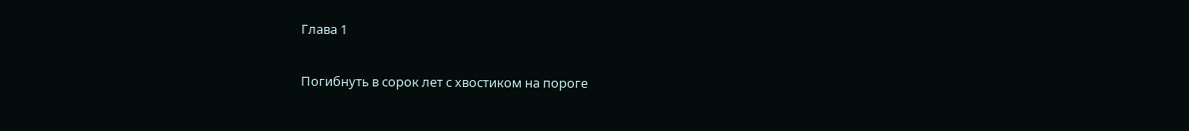Глава 1

Погибнуть в сорок лет с хвостиком на пороге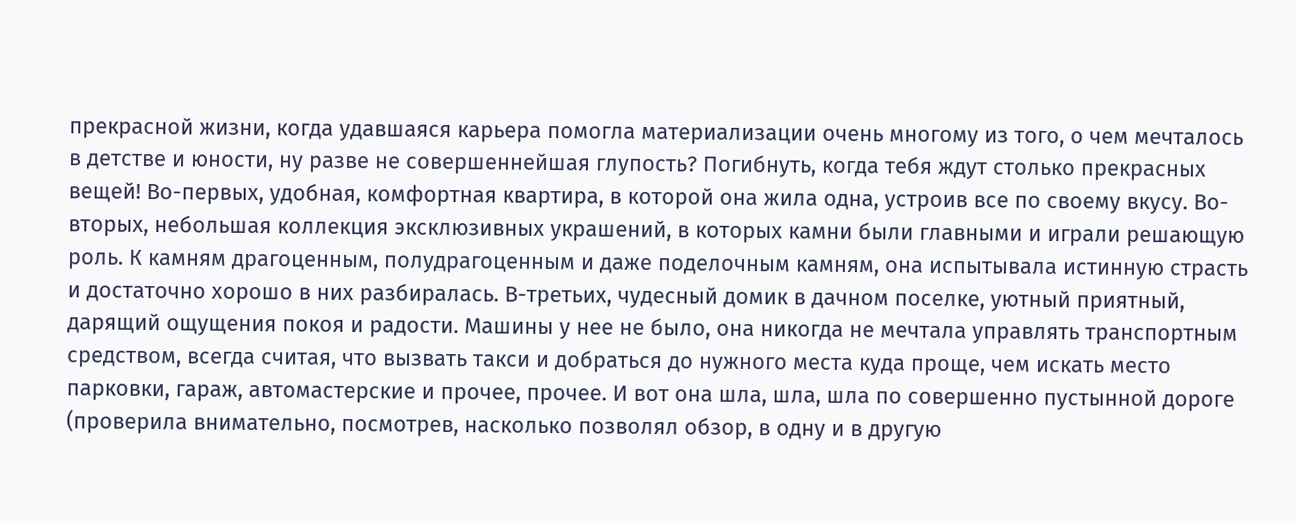прекрасной жизни, когда удавшаяся карьера помогла материализации очень многому из того, о чем мечталось в детстве и юности, ну разве не совершеннейшая глупость? Погибнуть, когда тебя ждут столько прекрасных вещей! Во-первых, удобная, комфортная квартира, в которой она жила одна, устроив все по своему вкусу. Во-вторых, небольшая коллекция эксклюзивных украшений, в которых камни были главными и играли решающую роль. К камням драгоценным, полудрагоценным и даже поделочным камням, она испытывала истинную страсть и достаточно хорошо в них разбиралась. В-третьих, чудесный домик в дачном поселке, уютный приятный, дарящий ощущения покоя и радости. Машины у нее не было, она никогда не мечтала управлять транспортным средством, всегда считая, что вызвать такси и добраться до нужного места куда проще, чем искать место парковки, гараж, автомастерские и прочее, прочее. И вот она шла, шла, шла по совершенно пустынной дороге (проверила внимательно, посмотрев, насколько позволял обзор, в одну и в другую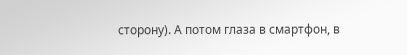сторону). А потом глаза в смартфон, в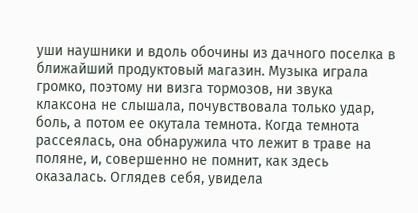уши наушники и вдоль обочины из дачного поселка в ближайший продуктовый магазин. Музыка играла громко, поэтому ни визга тормозов, ни звука клаксона не слышала, почувствовала только удар, боль, а потом ее окутала темнота. Когда темнота рассеялась, она обнаружила что лежит в траве на поляне, и, совершенно не помнит, как здесь оказалась. Оглядев себя, увидела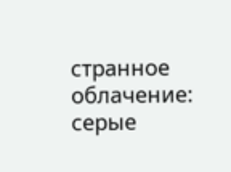странное облачение: серые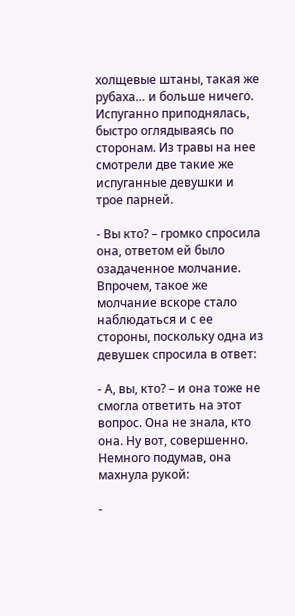холщевые штаны, такая же рубаха… и больше ничего. Испуганно приподнялась, быстро оглядываясь по сторонам. Из травы на нее смотрели две такие же испуганные девушки и трое парней.

- Вы кто? – громко спросила она, ответом ей было озадаченное молчание. Впрочем, такое же молчание вскоре стало наблюдаться и с ее стороны, поскольку одна из девушек спросила в ответ:

- А, вы, кто? – и она тоже не смогла ответить на этот вопрос. Она не знала, кто она. Ну вот, совершенно. Немного подумав, она махнула рукой:

-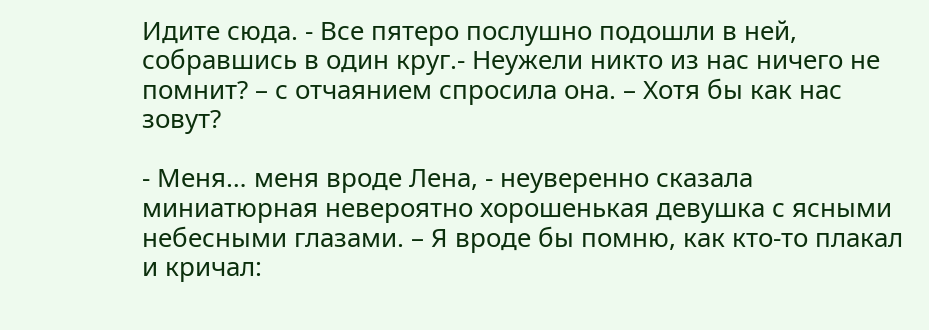Идите сюда. - Все пятеро послушно подошли в ней, собравшись в один круг.- Неужели никто из нас ничего не помнит? – с отчаянием спросила она. – Хотя бы как нас зовут?

- Меня… меня вроде Лена, - неуверенно сказала миниатюрная невероятно хорошенькая девушка с ясными небесными глазами. – Я вроде бы помню, как кто-то плакал и кричал: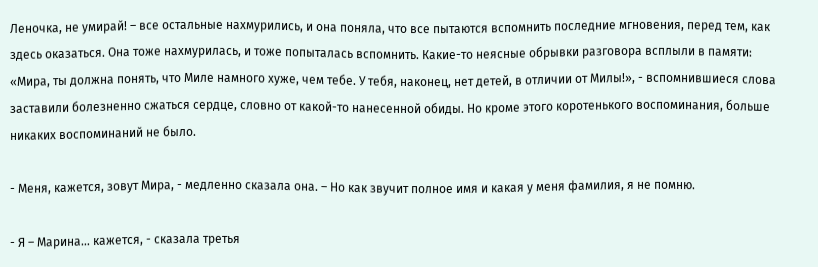Леночка, не умирай! – все остальные нахмурились, и она поняла, что все пытаются вспомнить последние мгновения, перед тем, как здесь оказаться. Она тоже нахмурилась, и тоже попыталась вспомнить. Какие-то неясные обрывки разговора всплыли в памяти: «Мира, ты должна понять, что Миле намного хуже, чем тебе. У тебя, наконец, нет детей, в отличии от Милы!», - вспомнившиеся слова заставили болезненно сжаться сердце, словно от какой-то нанесенной обиды. Но кроме этого коротенького воспоминания, больше никаких воспоминаний не было.

- Меня, кажется, зовут Мира, - медленно сказала она. – Но как звучит полное имя и какая у меня фамилия, я не помню.

- Я – Марина… кажется, - сказала третья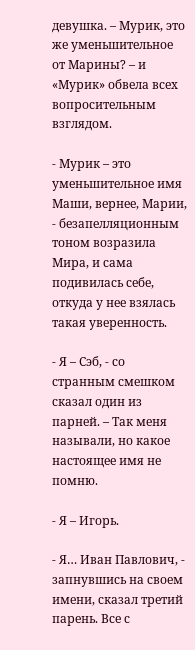девушка. – Мурик, это же уменьшительное от Марины? – и «Мурик» обвела всех вопросительным взглядом.

- Мурик – это уменьшительное имя Маши, вернее, Марии, - безапелляционным тоном возразила Мира, и сама подивилась себе, откуда у нее взялась такая уверенность.

- Я – Сэб, - со странным смешком сказал один из парней. – Так меня называли, но какое настоящее имя не помню.

- Я – Игорь.

- Я… Иван Павлович, - запнувшись на своем имени, сказал третий парень. Все с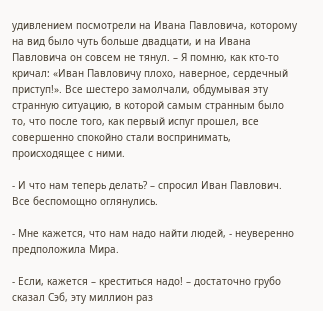удивлением посмотрели на Ивана Павловича, которому на вид было чуть больше двадцати, и на Ивана Павловича он совсем не тянул. – Я помню, как кто-то кричал: «Иван Павловичу плохо, наверное, сердечный приступ!». Все шестеро замолчали, обдумывая эту странную ситуацию, в которой самым странным было то, что после того, как первый испуг прошел, все совершенно спокойно стали воспринимать, происходящее с ними.

- И что нам теперь делать? – спросил Иван Павлович. Все беспомощно оглянулись.

- Мне кажется, что нам надо найти людей, - неуверенно предположила Мира.

- Если, кажется – креститься надо! – достаточно грубо сказал Сэб, эту миллион раз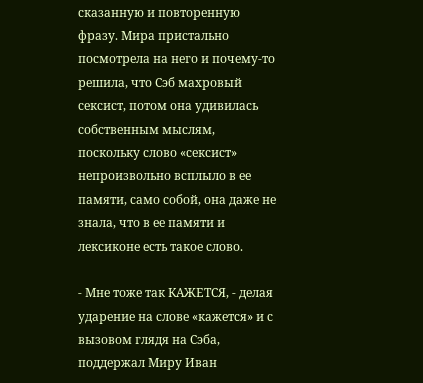сказанную и повторенную фразу. Мира пристально посмотрела на него и почему-то решила, что Сэб махровый сексист, потом она удивилась собственным мыслям, поскольку слово «сексист» непроизвольно всплыло в ее памяти, само собой, она даже не знала, что в ее памяти и лексиконе есть такое слово.

- Мне тоже так КАЖЕТСЯ, - делая ударение на слове «кажется» и с вызовом глядя на Сэба, поддержал Миру Иван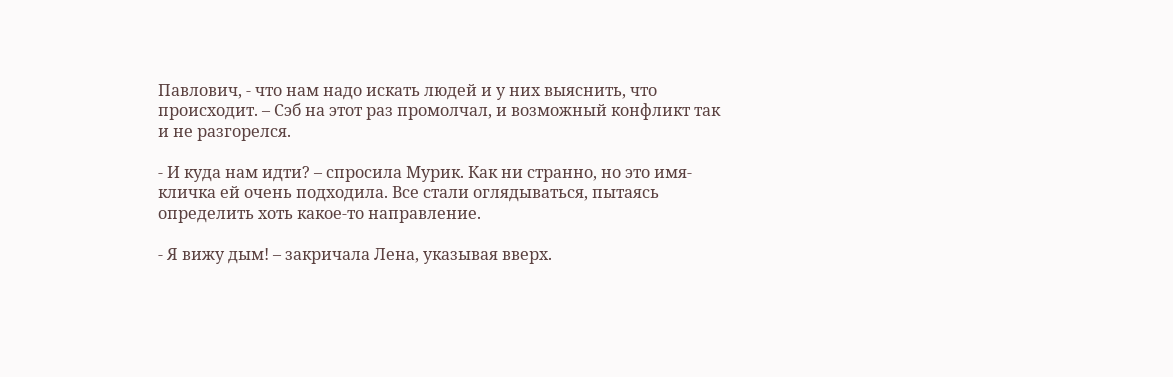Павлович, - что нам надо искать людей и у них выяснить, что происходит. – Сэб на этот раз промолчал, и возможный конфликт так и не разгорелся.

- И куда нам идти? – спросила Мурик. Как ни странно, но это имя-кличка ей очень подходила. Все стали оглядываться, пытаясь определить хоть какое-то направление.

- Я вижу дым! – закричала Лена, указывая вверх.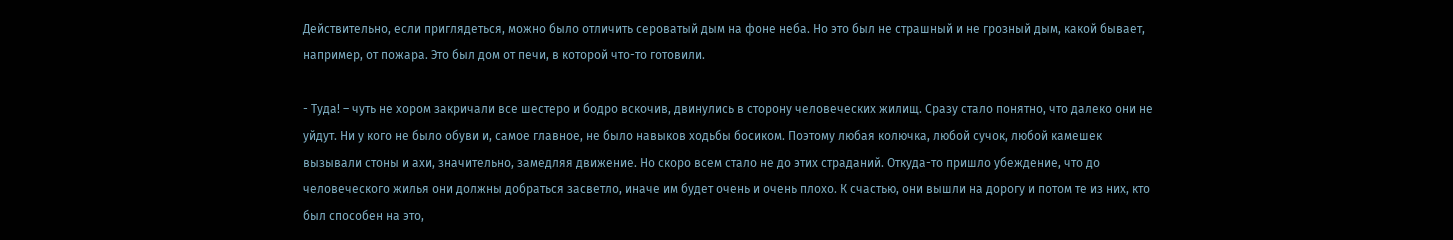Действительно, если приглядеться, можно было отличить сероватый дым на фоне неба. Но это был не страшный и не грозный дым, какой бывает, например, от пожара. Это был дом от печи, в которой что-то готовили.

- Туда! – чуть не хором закричали все шестеро и бодро вскочив, двинулись в сторону человеческих жилищ. Сразу стало понятно, что далеко они не уйдут. Ни у кого не было обуви и, самое главное, не было навыков ходьбы босиком. Поэтому любая колючка, любой сучок, любой камешек вызывали стоны и ахи, значительно, замедляя движение. Но скоро всем стало не до этих страданий. Откуда-то пришло убеждение, что до человеческого жилья они должны добраться засветло, иначе им будет очень и очень плохо. К счастью, они вышли на дорогу и потом те из них, кто был способен на это,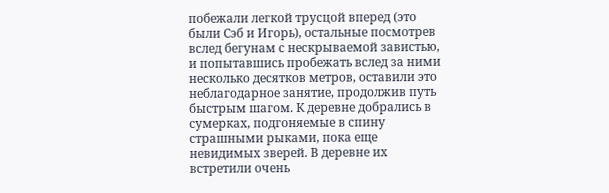побежали легкой трусцой вперед (это были Сэб и Игорь), остальные посмотрев вслед бегунам с нескрываемой завистью, и попытавшись пробежать вслед за ними несколько десятков метров, оставили это неблагодарное занятие, продолжив путь быстрым шагом. К деревне добрались в сумерках, подгоняемые в спину страшными рыками, пока еще невидимых зверей. В деревне их встретили очень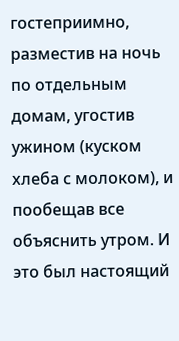гостеприимно, разместив на ночь по отдельным домам, угостив ужином (куском хлеба с молоком), и пообещав все объяснить утром. И это был настоящий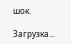шок.

Загрузка...